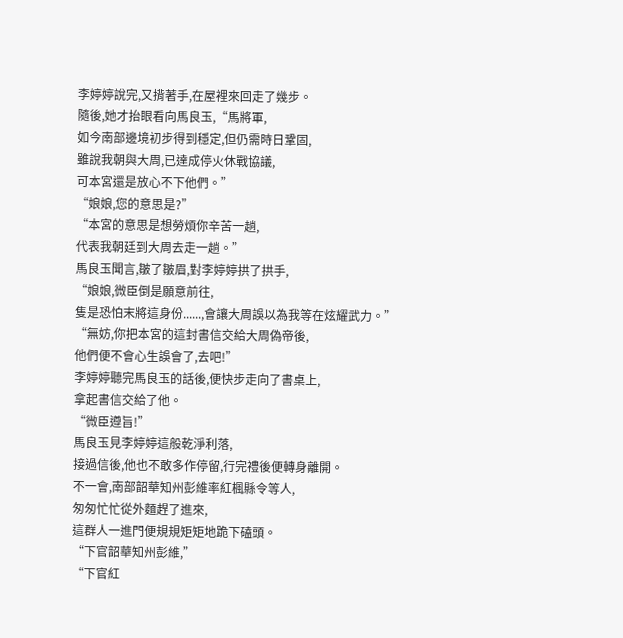李婷婷說完,又揹著手,在屋裡來回走了幾步。
隨後,她才抬眼看向馬良玉,“馬將軍,
如今南部邊境初步得到穩定,但仍需時日鞏固,
雖說我朝與大周,已達成停火休戰協議,
可本宮還是放心不下他們。”
“娘娘,您的意思是?”
“本宮的意思是想勞煩你辛苦一趟,
代表我朝廷到大周去走一趟。”
馬良玉聞言,皺了皺眉,對李婷婷拱了拱手,
“娘娘,微臣倒是願意前往,
隻是恐怕末將這身份......,會讓大周誤以為我等在炫耀武力。”
“無妨,你把本宮的這封書信交給大周偽帝後,
他們便不會心生誤會了,去吧!”
李婷婷聽完馬良玉的話後,便快步走向了書桌上,
拿起書信交給了他。
“微臣遵旨!”
馬良玉見李婷婷這般乾淨利落,
接過信後,他也不敢多作停留,行完禮後便轉身離開。
不一會,南部韶華知州彭維率紅楓縣令等人,
匆匆忙忙從外麵趕了進來,
這群人一進門便規規矩矩地跪下磕頭。
“下官韶華知州彭維,”
“下官紅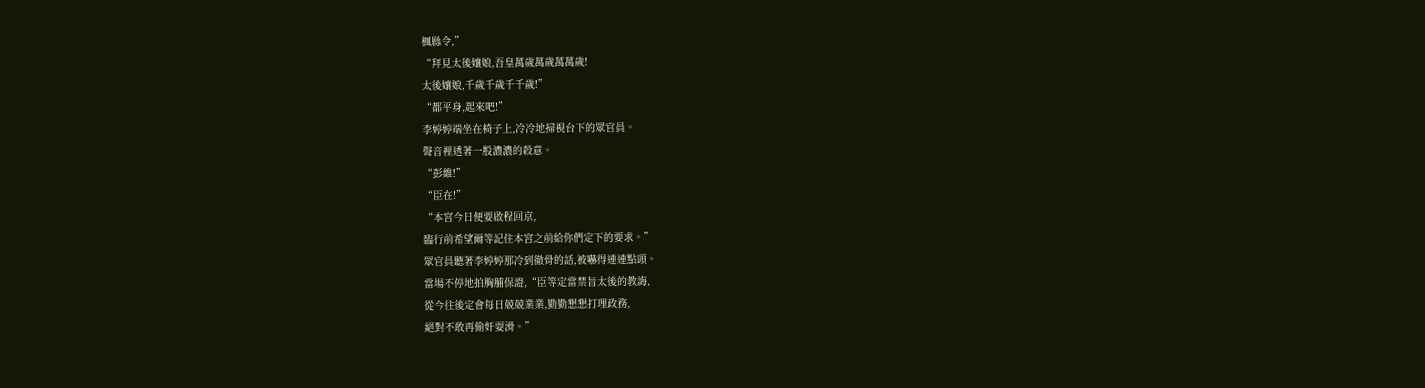楓縣令,”
“拜見太後孃娘,吾皇萬歲萬歲萬萬歲!
太後孃娘,千歲千歲千千歲!”
“都平身,起來吧!”
李婷婷端坐在椅子上,冷冷地掃視台下的眾官員。
聲音裡透著一股濃濃的殺意。
“彭維!”
“臣在!”
“本宮今日便要啟程回京,
臨行前希望爾等記住本宮之前給你們定下的要求。”
眾官員聽著李婷婷那冷到徹骨的話,被嚇得連連點頭。
當場不停地拍胸脯保證,“臣等定當禁旨太後的教誨,
從今往後定會每日兢兢業業,勤勤懇懇打理政務,
絕對不敢再偷奸耍滑。”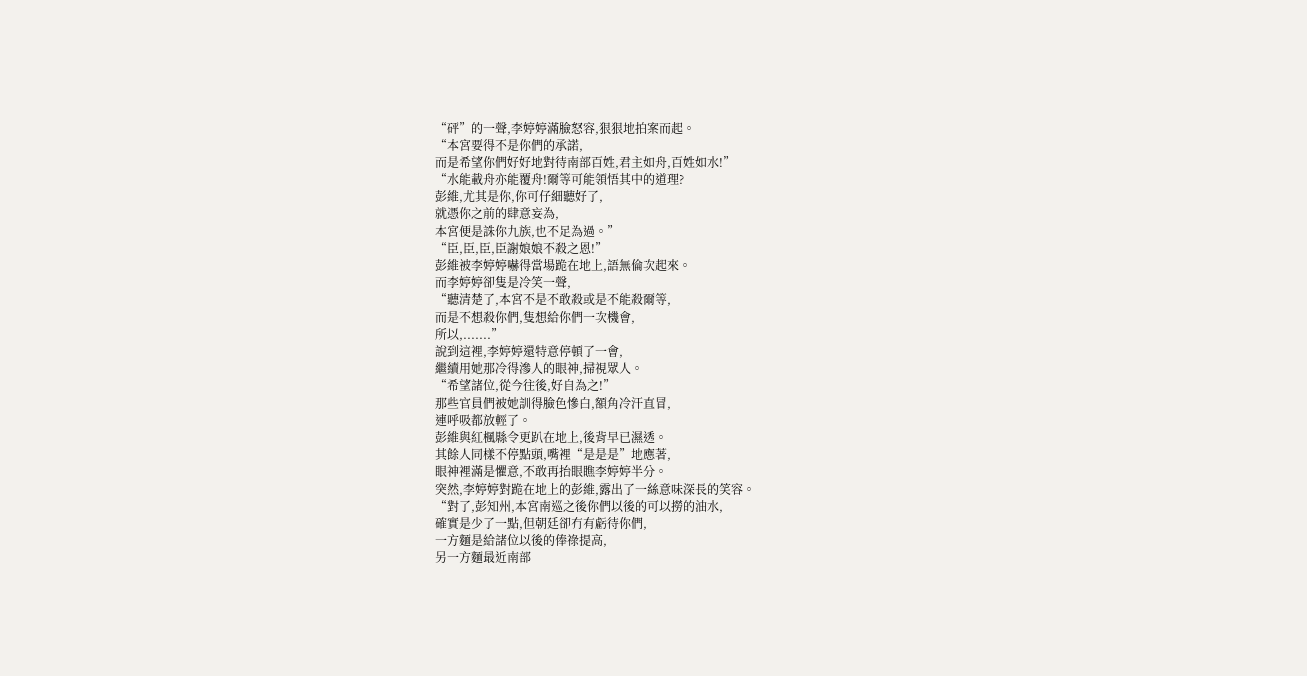“砰”的一聲,李婷婷滿臉怒容,狠狠地拍案而起。
“本宮要得不是你們的承諾,
而是希望你們好好地對待南部百姓,君主如舟,百姓如水!”
“水能載舟亦能覆舟!爾等可能領悟其中的道理?
彭維,尤其是你,你可仔細聽好了,
就憑你之前的肆意妄為,
本宮便是誅你九族,也不足為過。”
“臣,臣,臣,臣謝娘娘不殺之恩!”
彭維被李婷婷嚇得當場跪在地上,語無倫次起來。
而李婷婷卻隻是冷笑一聲,
“聽清楚了,本宮不是不敢殺或是不能殺爾等,
而是不想殺你們,隻想給你們一次機會,
所以,.......”
說到這裡,李婷婷還特意停頓了一會,
繼續用她那冷得滲人的眼神,掃視眾人。
“希望諸位,從今往後,好自為之!”
那些官員們被她訓得臉色慘白,額角冷汗直冒,
連呼吸都放輕了。
彭維與紅楓縣令更趴在地上,後背早已濕透。
其餘人同樣不停點頭,嘴裡“是是是”地應著,
眼神裡滿是懼意,不敢再抬眼瞧李婷婷半分。
突然,李婷婷對跪在地上的彭維,露出了一絲意味深長的笑容。
“對了,彭知州,本宮南巡之後你們以後的可以撈的油水,
確實是少了一點,但朝廷卻冇有虧待你們,
一方麵是給諸位以後的俸祿提高,
另一方麵最近南部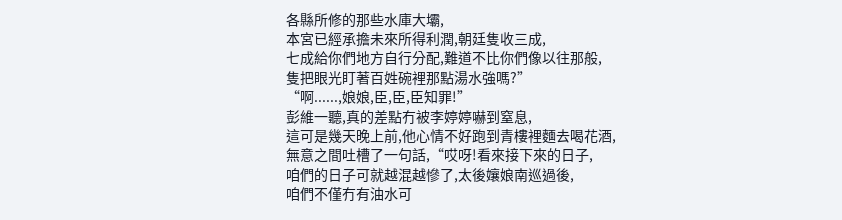各縣所修的那些水庫大壩,
本宮已經承擔未來所得利潤,朝廷隻收三成,
七成給你們地方自行分配,難道不比你們像以往那般,
隻把眼光盯著百姓碗裡那點湯水強嗎?”
“啊......,娘娘,臣,臣,臣知罪!”
彭維一聽,真的差點冇被李婷婷嚇到窒息,
這可是幾天晚上前,他心情不好跑到青樓裡麵去喝花酒,
無意之間吐槽了一句話,“哎呀!看來接下來的日子,
咱們的日子可就越混越慘了,太後孃娘南巡過後,
咱們不僅冇有油水可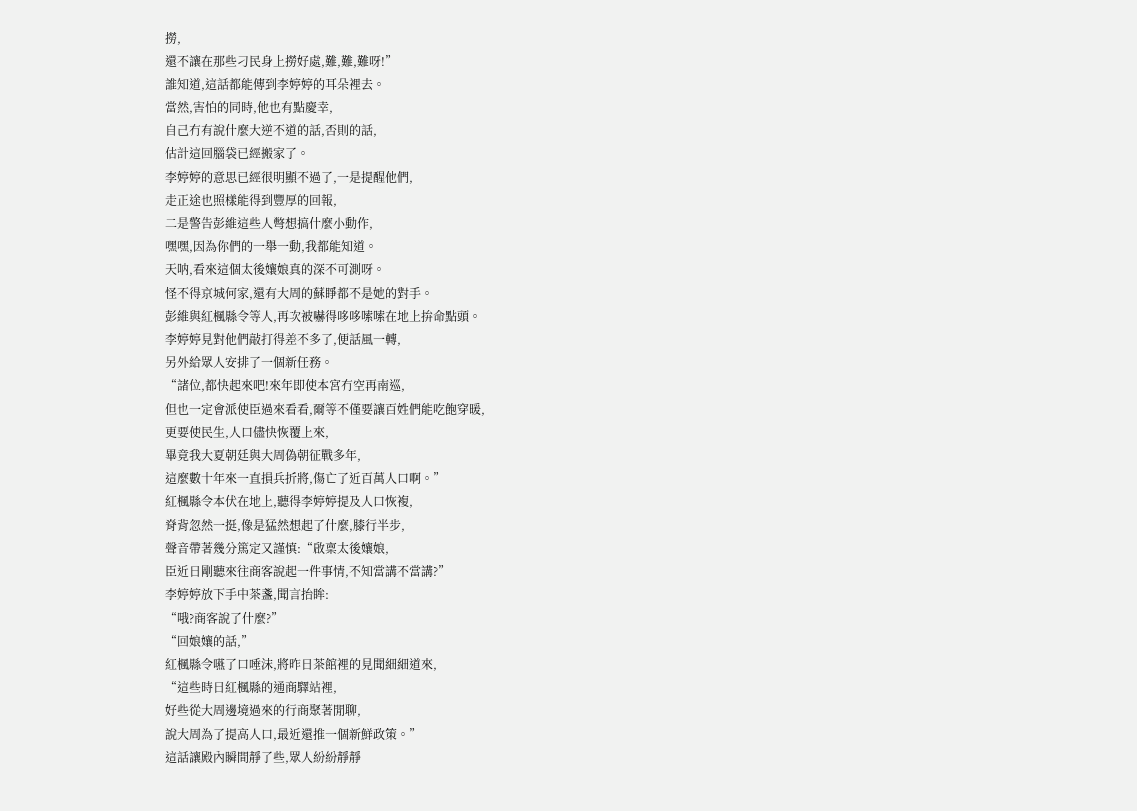撈,
還不讓在那些刁民身上撈好處,難,難,難呀!”
誰知道,這話都能傳到李婷婷的耳朵裡去。
當然,害怕的同時,他也有點慶幸,
自己冇有說什麼大逆不道的話,否則的話,
估計這回腦袋已經搬家了。
李婷婷的意思已經很明顯不過了,一是提醒他們,
走正途也照樣能得到豐厚的回報,
二是警告彭維這些人彆想搞什麼小動作,
嘿嘿,因為你們的一舉一動,我都能知道。
天呐,看來這個太後孃娘真的深不可測呀。
怪不得京城何家,還有大周的蘇睜都不是她的對手。
彭維與紅楓縣令等人,再次被嚇得哆哆嗦嗦在地上拚命點頭。
李婷婷見對他們敲打得差不多了,便話風一轉,
另外給眾人安排了一個新任務。
“諸位,都快起來吧!來年即使本宮冇空再南巡,
但也一定會派使臣過來看看,爾等不僅要讓百姓們能吃飽穿暖,
更要使民生,人口儘快恢覆上來,
畢竟我大夏朝廷與大周偽朝征戰多年,
這麼數十年來一直損兵折將,傷亡了近百萬人口啊。”
紅楓縣令本伏在地上,聽得李婷婷提及人口恢複,
脊背忽然一挺,像是猛然想起了什麼,膝行半步,
聲音帶著幾分篤定又謹慎:“啟稟太後孃娘,
臣近日剛聽來往商客說起一件事情,不知當講不當講?”
李婷婷放下手中茶盞,聞言抬眸:
“哦?商客說了什麼?”
“回娘孃的話,”
紅楓縣令嚥了口唾沫,將昨日茶館裡的見聞細細道來,
“這些時日紅楓縣的通商驛站裡,
好些從大周邊境過來的行商聚著閒聊,
說大周為了提高人口,最近還推一個新鮮政策。”
這話讓殿內瞬間靜了些,眾人紛紛靜靜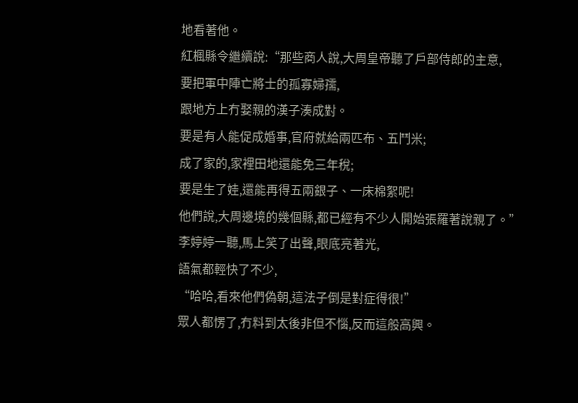地看著他。
紅楓縣令繼續說:“那些商人說,大周皇帝聽了戶部侍郎的主意,
要把軍中陣亡將士的孤寡婦孺,
跟地方上冇娶親的漢子湊成對。
要是有人能促成婚事,官府就給兩匹布、五鬥米;
成了家的,家裡田地還能免三年稅;
要是生了娃,還能再得五兩銀子、一床棉絮呢!
他們說,大周邊境的幾個縣,都已經有不少人開始張羅著說親了。”
李婷婷一聽,馬上笑了出聲,眼底亮著光,
語氣都輕快了不少,
“哈哈,看來他們偽朝,這法子倒是對症得很!”
眾人都愣了,冇料到太後非但不惱,反而這般高興。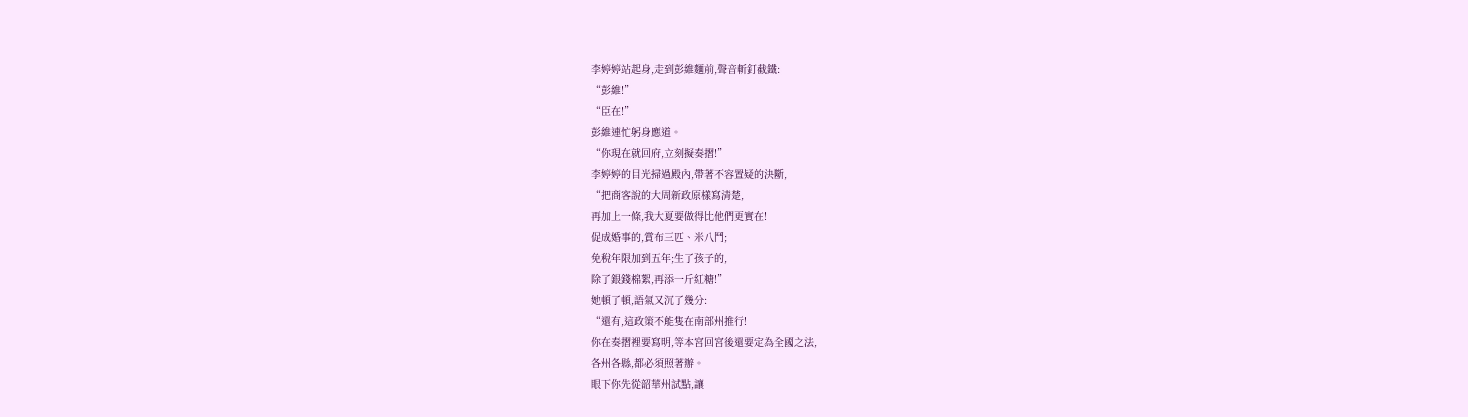李婷婷站起身,走到彭維麵前,聲音斬釘截鐵:
“彭維!”
“臣在!”
彭維連忙躬身應道。
“你現在就回府,立刻擬奏摺!”
李婷婷的目光掃過殿內,帶著不容置疑的決斷,
“把商客說的大周新政原樣寫清楚,
再加上一條,我大夏要做得比他們更實在!
促成婚事的,賞布三匹、米八鬥;
免稅年限加到五年;生了孩子的,
除了銀錢棉絮,再添一斤紅糖!”
她頓了頓,語氣又沉了幾分:
“還有,這政策不能隻在南部州推行!
你在奏摺裡要寫明,等本宮回宮後還要定為全國之法,
各州各縣,都必須照著辦。
眼下你先從韶華州試點,讓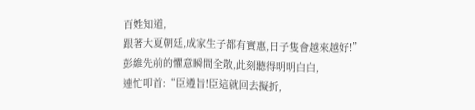百姓知道,
跟著大夏朝廷,成家生子都有實惠,日子隻會越來越好!”
彭維先前的懼意瞬間全散,此刻聽得明明白白,
連忙叩首:“臣遵旨!臣這就回去擬折,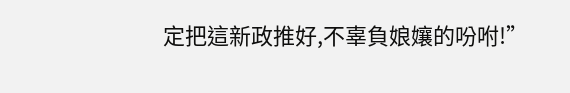定把這新政推好,不辜負娘孃的吩咐!”